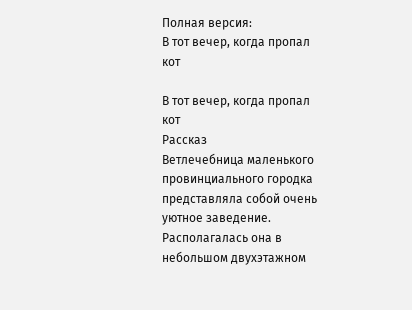Полная версия:
В тот вечер, когда пропал кот

В тот вечер, когда пропал кот
Рассказ
Ветлечебница маленького провинциального городка представляла собой очень уютное заведение. Располагалась она в небольшом двухэтажном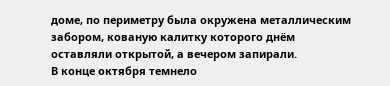доме, по периметру была окружена металлическим забором, кованую калитку которого днём оставляли открытой, а вечером запирали.
В конце октября темнело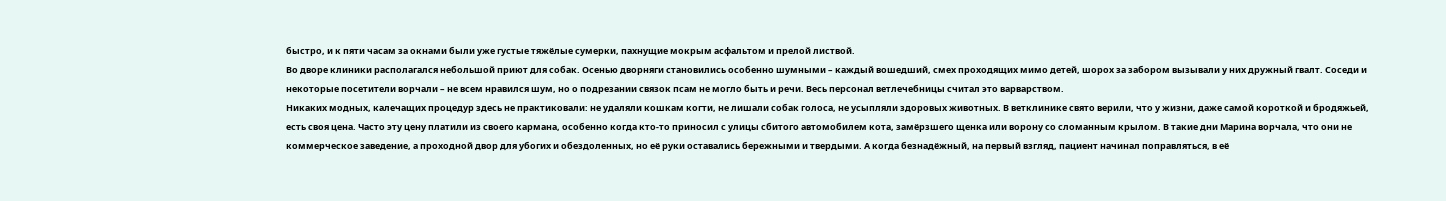быстро, и к пяти часам за окнами были уже густые тяжёлые сумерки, пахнущие мокрым асфальтом и прелой листвой.
Во дворе клиники располагался небольшой приют для собак. Осенью дворняги становились особенно шумными – каждый вошедший, смех проходящих мимо детей, шорох за забором вызывали у них дружный гвалт. Соседи и некоторые посетители ворчали – не всем нравился шум, но о подрезании связок псам не могло быть и речи. Весь персонал ветлечебницы считал это варварством.
Никаких модных, калечащих процедур здесь не практиковали: не удаляли кошкам когти, не лишали собак голоса, не усыпляли здоровых животных. В ветклинике свято верили, что у жизни, даже самой короткой и бродяжьей, есть своя цена. Часто эту цену платили из своего кармана, особенно когда кто-то приносил с улицы сбитого автомобилем кота, замёрзшего щенка или ворону со сломанным крылом. В такие дни Марина ворчала, что они не коммерческое заведение, а проходной двор для убогих и обездоленных, но её руки оставались бережными и твердыми. А когда безнадёжный, на первый взгляд, пациент начинал поправляться, в её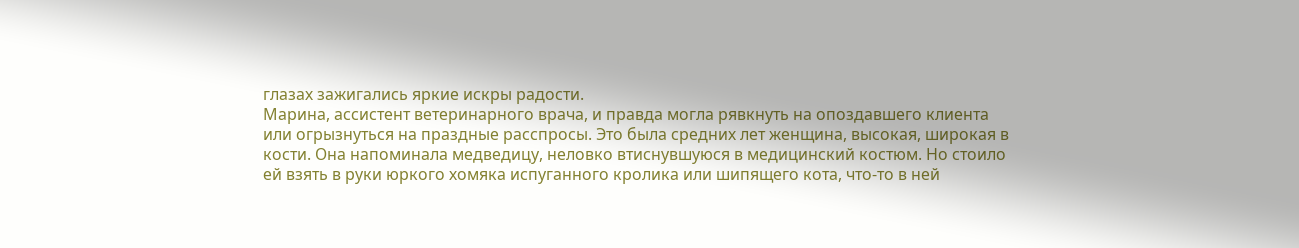глазах зажигались яркие искры радости.
Марина, ассистент ветеринарного врача, и правда могла рявкнуть на опоздавшего клиента или огрызнуться на праздные расспросы. Это была средних лет женщина, высокая, широкая в кости. Она напоминала медведицу, неловко втиснувшуюся в медицинский костюм. Но стоило ей взять в руки юркого хомяка испуганного кролика или шипящего кота, что-то в ней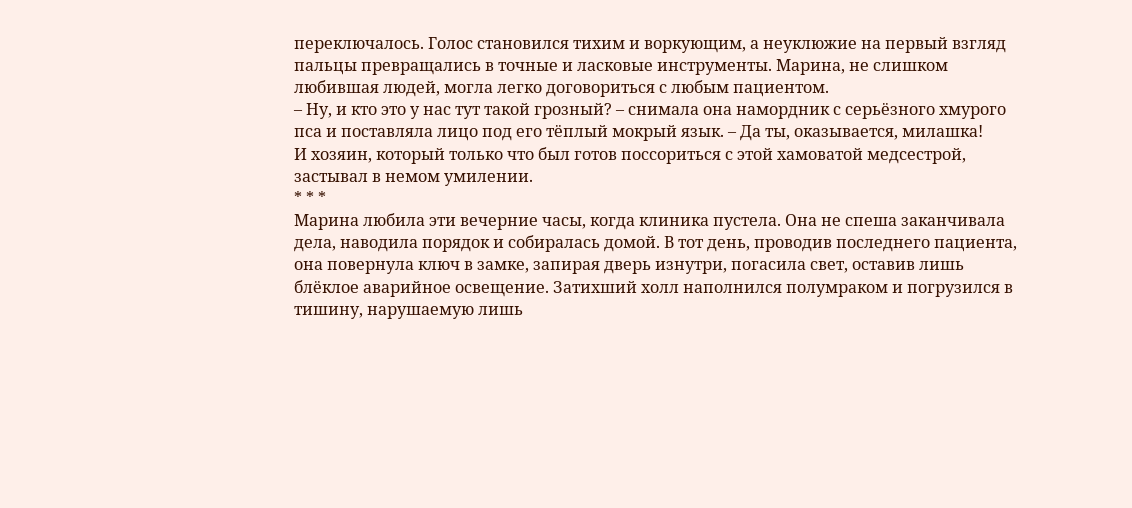переключалось. Голос становился тихим и воркующим, а неуклюжие на первый взгляд пальцы превращались в точные и ласковые инструменты. Марина, не слишком любившая людей, могла легко договориться с любым пациентом.
– Ну, и кто это у нас тут такой грозный? – снимала она намордник с серьёзного хмурого пса и поставляла лицо под его тёплый мокрый язык. – Да ты, оказывается, милашка!
И хозяин, который только что был готов поссориться с этой хамоватой медсестрой, застывал в немом умилении.
* * *
Марина любила эти вечерние часы, когда клиника пустела. Она не спеша заканчивала дела, наводила порядок и собиралась домой. В тот день, проводив последнего пациента, она повернула ключ в замке, запирая дверь изнутри, погасила свет, оставив лишь блёклое аварийное освещение. Затихший холл наполнился полумраком и погрузился в тишину, нарушаемую лишь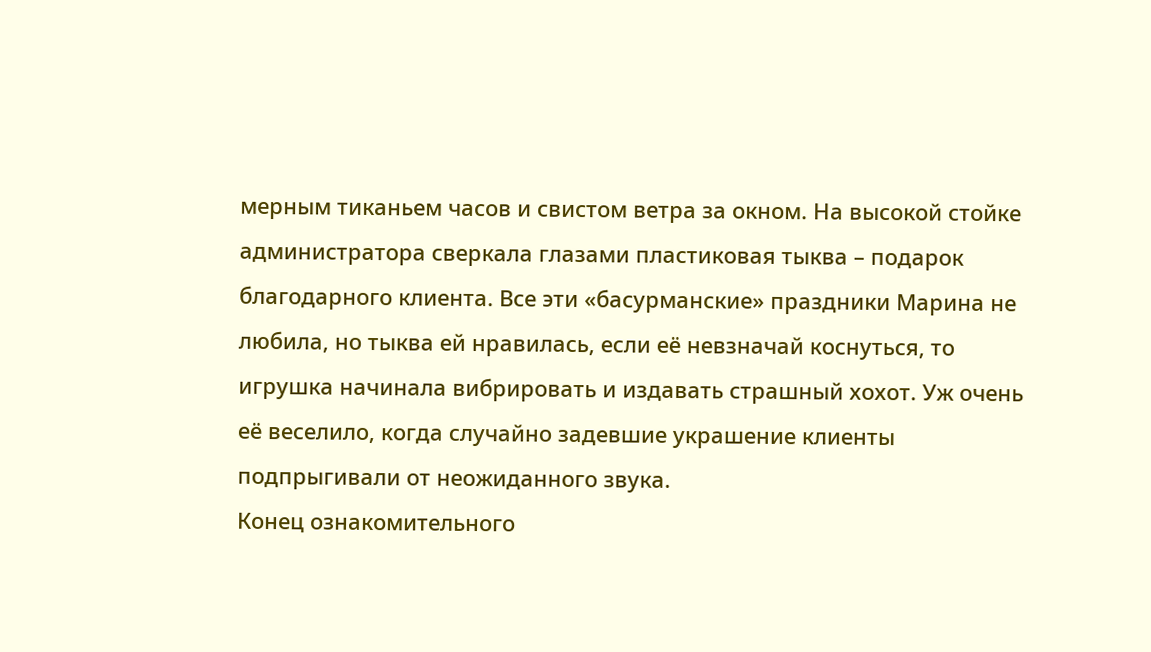мерным тиканьем часов и свистом ветра за окном. На высокой стойке администратора сверкала глазами пластиковая тыква – подарок благодарного клиента. Все эти «басурманские» праздники Марина не любила, но тыква ей нравилась, если её невзначай коснуться, то игрушка начинала вибрировать и издавать страшный хохот. Уж очень её веселило, когда случайно задевшие украшение клиенты подпрыгивали от неожиданного звука.
Конец ознакомительного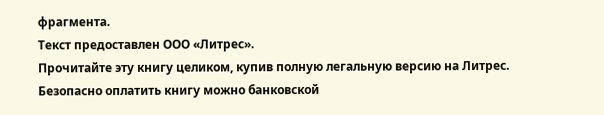фрагмента.
Текст предоставлен ООО «Литрес».
Прочитайте эту книгу целиком, купив полную легальную версию на Литрес.
Безопасно оплатить книгу можно банковской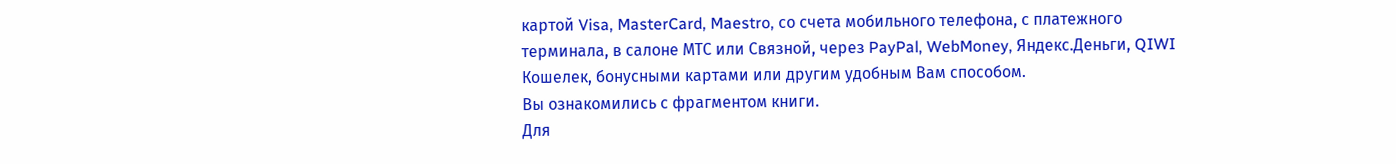картой Visa, MasterCard, Maestro, со счета мобильного телефона, с платежного терминала, в салоне МТС или Связной, через PayPal, WebMoney, Яндекс.Деньги, QIWI Кошелек, бонусными картами или другим удобным Вам способом.
Вы ознакомились с фрагментом книги.
Для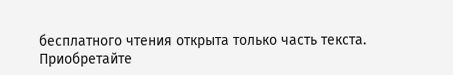бесплатного чтения открыта только часть текста.
Приобретайте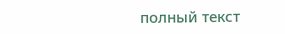полный текст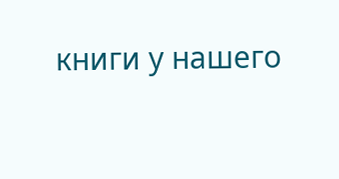книги у нашего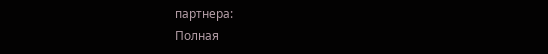партнера:
Полная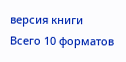версия книги
Всего 10 форматов